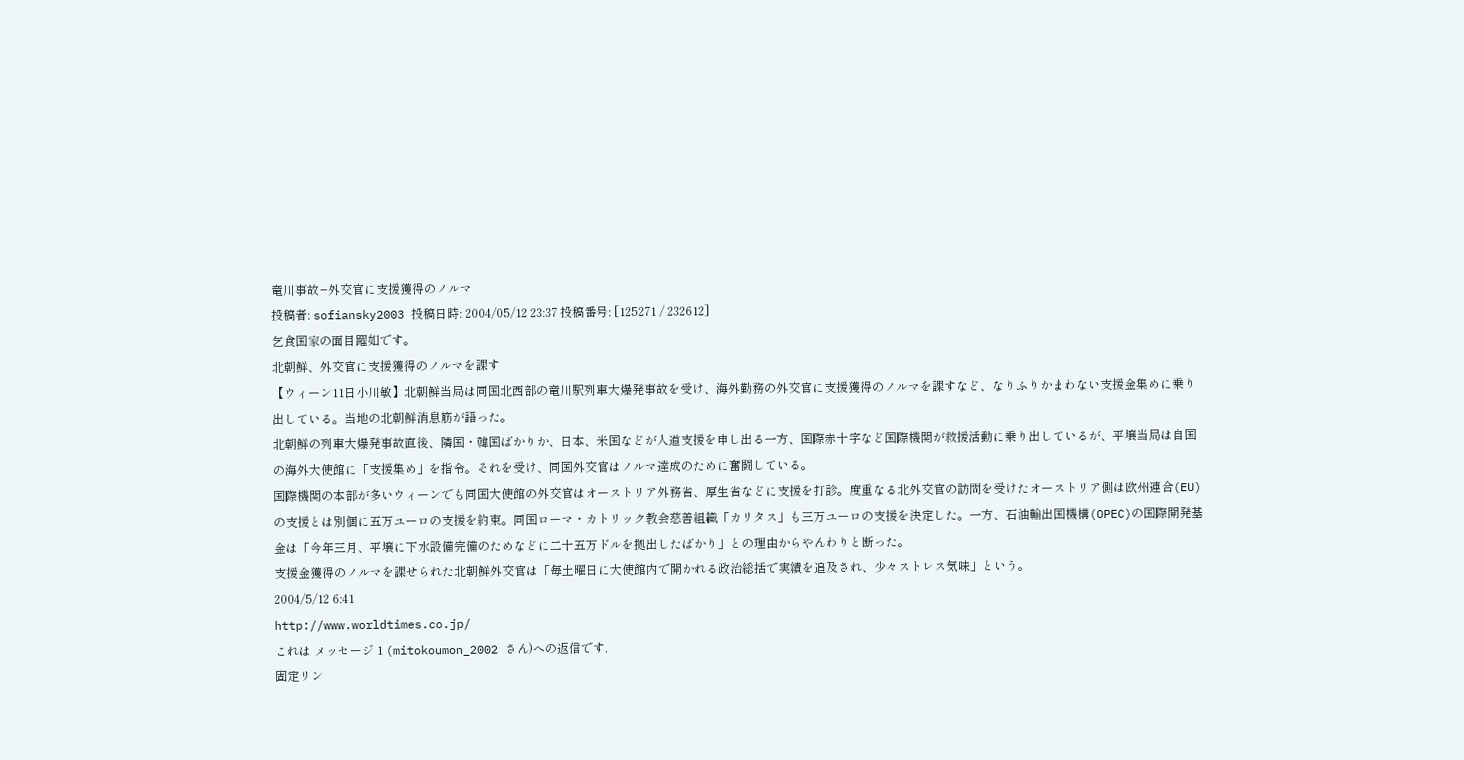竜川事故−外交官に支援獲得のノルマ
投稿者: sofiansky2003 投稿日時: 2004/05/12 23:37 投稿番号: [125271 / 232612]
乞食国家の面目躍如です。
北朝鮮、外交官に支援獲得のノルマを課す
【ウィーン11日小川敏】北朝鮮当局は同国北西部の竜川駅列車大爆発事故を受け、海外勤務の外交官に支援獲得のノルマを課すなど、なりふりかまわない支援金集めに乗り出している。当地の北朝鮮消息筋が語った。
北朝鮮の列車大爆発事故直後、隣国・韓国ばかりか、日本、米国などが人道支援を申し出る一方、国際赤十字など国際機関が救援活動に乗り出しているが、平壌当局は自国の海外大使館に「支援集め」を指令。それを受け、同国外交官はノルマ達成のために奮闘している。
国際機関の本部が多いウィーンでも同国大使館の外交官はオーストリア外務省、厚生省などに支援を打診。度重なる北外交官の訪問を受けたオーストリア側は欧州連合(EU)の支援とは別個に五万ユーロの支援を約束。同国ローマ・カトリック教会慈善組織「カリタス」も三万ユーロの支援を決定した。一方、石油輸出国機構(OPEC)の国際開発基金は「今年三月、平壌に下水設備完備のためなどに二十五万ドルを拠出したばかり」との理由からやんわりと断った。
支援金獲得のノルマを課せられた北朝鮮外交官は「毎土曜日に大使館内で開かれる政治総括で実績を追及され、少々ストレス気味」という。
2004/5/12 6:41
http://www.worldtimes.co.jp/
これは メッセージ 1 (mitokoumon_2002 さん)への返信です.
固定リン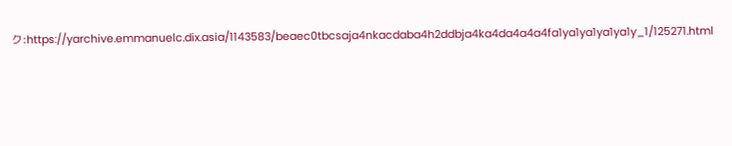ク:https://yarchive.emmanuelc.dix.asia/1143583/beaec0tbcsaja4nkacdaba4h2ddbja4ka4da4a4a4fa1ya1ya1ya1ya1y_1/125271.html